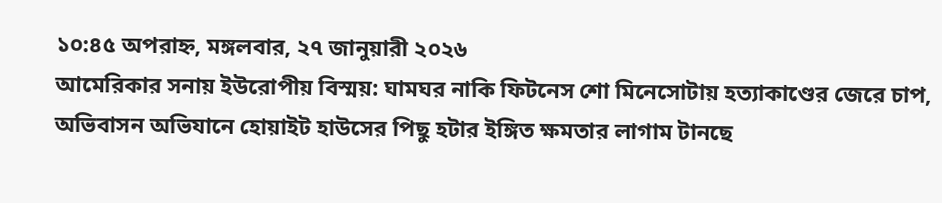১০:৪৫ অপরাহ্ন, মঙ্গলবার, ২৭ জানুয়ারী ২০২৬
আমেরিকার সনায় ইউরোপীয় বিস্ময়: ঘামঘর নাকি ফিটনেস শো মিনেসোটায় হত্যাকাণ্ডের জেরে চাপ, অভিবাসন অভিযানে হোয়াইট হাউসের পিছু হটার ইঙ্গিত ক্ষমতার লাগাম টানছে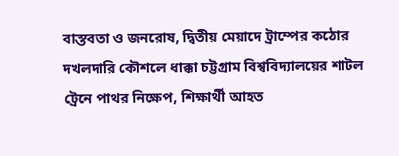বাস্তবতা ও জনরোষ, দ্বিতীয় মেয়াদে ট্রাম্পের কঠোর দখলদারি কৌশলে ধাক্কা চট্টগ্রাম বিশ্ববিদ্যালয়ের শাটল ট্রেনে পাথর নিক্ষেপ, শিক্ষার্থী আহত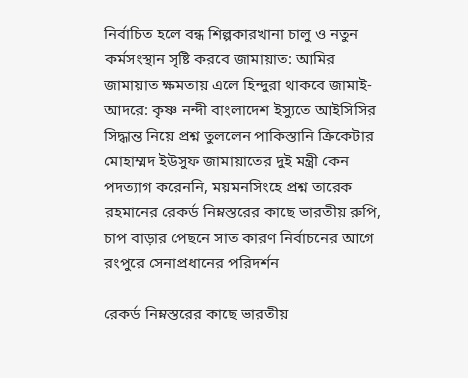নির্বাচিত হলে বন্ধ শিল্পকারখানা চালু ও নতুন কর্মসংস্থান সৃষ্টি করবে জামায়াত: আমির জামায়াত ক্ষমতায় এলে হিন্দুরা থাকবে জামাই-আদরে: কৃষ্ণ নন্দী বাংলাদেশ ইস্যুতে আইসিসির সিদ্ধান্ত নিয়ে প্রশ্ন তুললেন পাকিস্তানি ক্রিকেটার মোহাম্মদ ইউসুফ জামায়াতের দুই মন্ত্রী কেন পদত্যাগ করেননি, ময়মনসিংহে প্রশ্ন তারেক রহমানের রেকর্ড নিম্নস্তরের কাছে ভারতীয় রুপি, চাপ বাড়ার পেছনে সাত কারণ নির্বাচনের আগে রংপুরে সেনাপ্রধানের পরিদর্শন

রেকর্ড নিম্নস্তরের কাছে ভারতীয়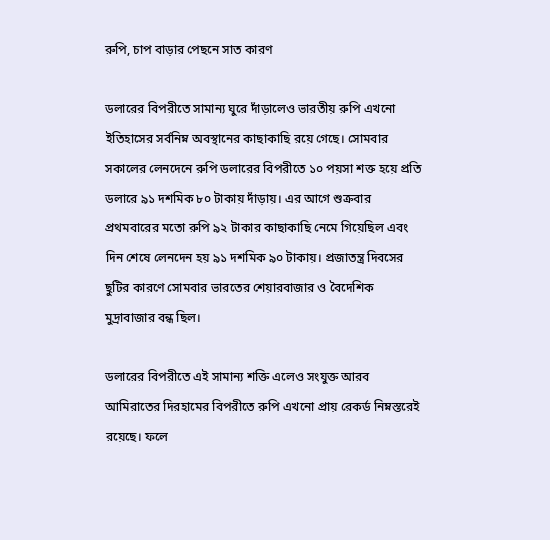রুপি, চাপ বাড়ার পেছনে সাত কারণ

ডলারের বিপরীতে সামান্য ঘুরে দাঁড়ালেও ভারতীয় রুপি এখনো ইতিহাসের সর্বনিম্ন অবস্থানের কাছাকাছি রয়ে গেছে। সোমবার সকালের লেনদেনে রুপি ডলারের বিপরীতে ১০ পয়সা শক্ত হয়ে প্রতি ডলারে ৯১ দশমিক ৮০ টাকায় দাঁড়ায়। এর আগে শুক্রবার প্রথমবারের মতো রুপি ৯২ টাকার কাছাকাছি নেমে গিয়েছিল এবং দিন শেষে লেনদেন হয় ৯১ দশমিক ৯০ টাকায়। প্রজাতন্ত্র দিবসের ছুটির কারণে সোমবার ভারতের শেয়ারবাজার ও বৈদেশিক মুদ্রাবাজার বন্ধ ছিল।

ডলারের বিপরীতে এই সামান্য শক্তি এলেও সংযুক্ত আরব আমিরাতের দিরহামের বিপরীতে রুপি এখনো প্রায় রেকর্ড নিম্নস্তরেই রয়েছে। ফলে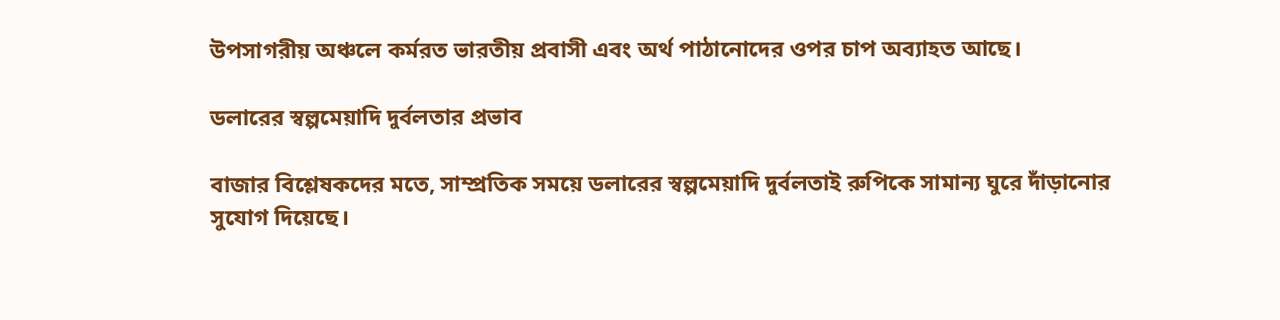উপসাগরীয় অঞ্চলে কর্মরত ভারতীয় প্রবাসী এবং অর্থ পাঠানোদের ওপর চাপ অব্যাহত আছে।

ডলারের স্বল্পমেয়াদি দুর্বলতার প্রভাব

বাজার বিশ্লেষকদের মতে, সাম্প্রতিক সময়ে ডলারের স্বল্পমেয়াদি দুর্বলতাই রুপিকে সামান্য ঘুরে দাঁড়ানোর সুযোগ দিয়েছে।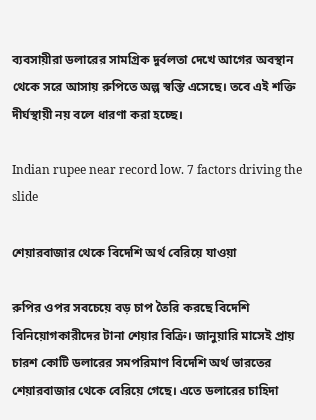ব্যবসায়ীরা ডলারের সামগ্রিক দুর্বলতা দেখে আগের অবস্থান থেকে সরে আসায় রুপিতে অল্প স্বস্তি এসেছে। তবে এই শক্তি দীর্ঘস্থায়ী নয় বলে ধারণা করা হচ্ছে।

Indian rupee near record low. 7 factors driving the slide

শেয়ারবাজার থেকে বিদেশি অর্থ বেরিয়ে যাওয়া

রুপির ওপর সবচেয়ে বড় চাপ তৈরি করছে বিদেশি বিনিয়োগকারীদের টানা শেয়ার বিক্রি। জানুয়ারি মাসেই প্রায় চারশ কোটি ডলারের সমপরিমাণ বিদেশি অর্থ ভারতের শেয়ারবাজার থেকে বেরিয়ে গেছে। এতে ডলারের চাহিদা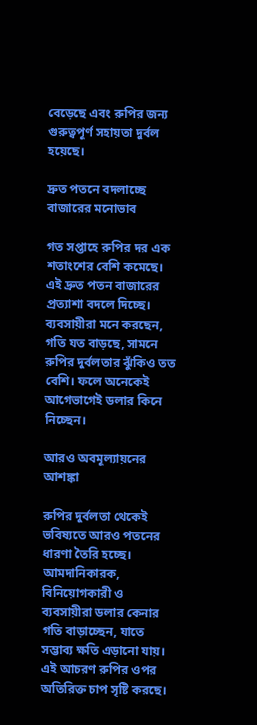বেড়েছে এবং রুপির জন্য গুরুত্বপূর্ণ সহায়তা দুর্বল হয়েছে।

দ্রুত পতনে বদলাচ্ছে বাজারের মনোভাব

গত সপ্তাহে রুপির দর এক শতাংশের বেশি কমেছে। এই দ্রুত পতন বাজারের প্রত্যাশা বদলে দিচ্ছে। ব্যবসায়ীরা মনে করছেন, গতি যত বাড়ছে, সামনে রুপির দুর্বলতার ঝুঁকিও তত বেশি। ফলে অনেকেই আগেভাগেই ডলার কিনে নিচ্ছেন।

আরও অবমূল্যায়নের আশঙ্কা

রুপির দুর্বলতা থেকেই ভবিষ্যতে আরও পতনের ধারণা তৈরি হচ্ছে। আমদানিকারক, বিনিয়োগকারী ও ব্যবসায়ীরা ডলার কেনার গতি বাড়াচ্ছেন, যাতে সম্ভাব্য ক্ষতি এড়ানো যায়। এই আচরণ রুপির ওপর অতিরিক্ত চাপ সৃষ্টি করছে।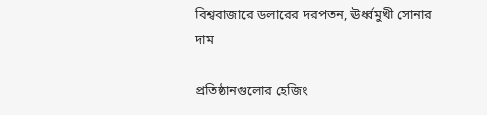বিশ্ববাজারে ডলারের দরপতন, ঊর্ধ্বমুখী সোনার দাম

প্রতিষ্ঠানগুলোর হেজিং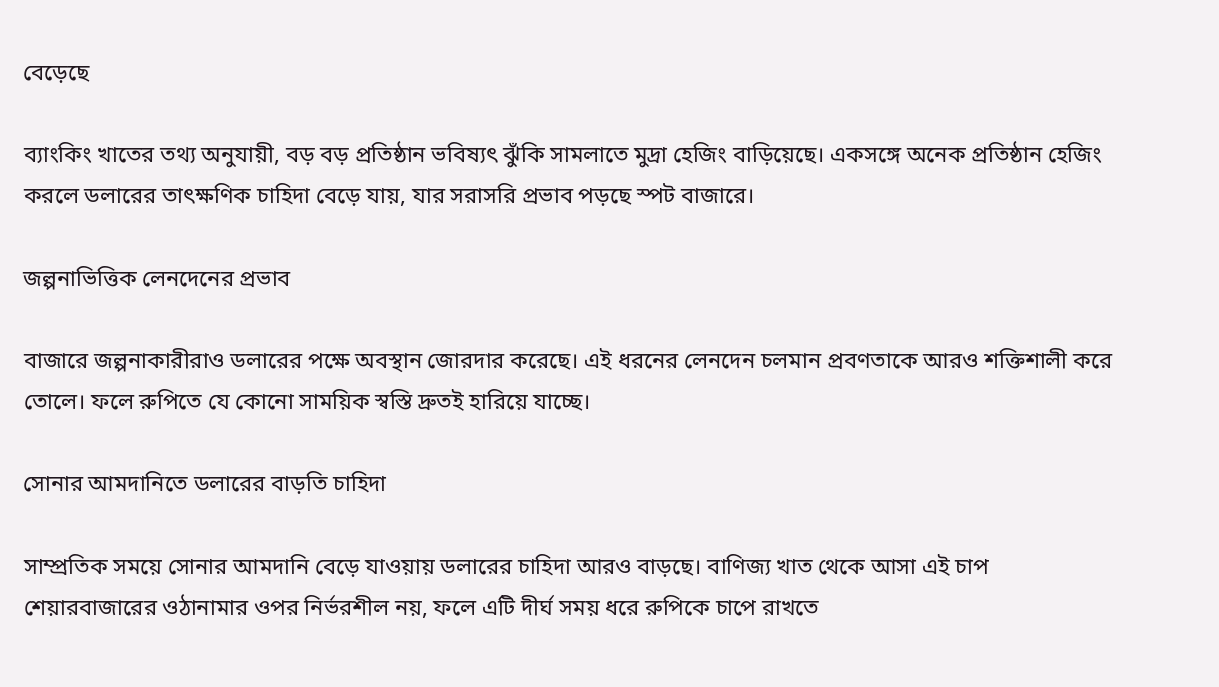বেড়েছে

ব্যাংকিং খাতের তথ্য অনুযায়ী, বড় বড় প্রতিষ্ঠান ভবিষ্যৎ ঝুঁকি সামলাতে মুদ্রা হেজিং বাড়িয়েছে। একসঙ্গে অনেক প্রতিষ্ঠান হেজিং করলে ডলারের তাৎক্ষণিক চাহিদা বেড়ে যায়, যার সরাসরি প্রভাব পড়ছে স্পট বাজারে।

জল্পনাভিত্তিক লেনদেনের প্রভাব

বাজারে জল্পনাকারীরাও ডলারের পক্ষে অবস্থান জোরদার করেছে। এই ধরনের লেনদেন চলমান প্রবণতাকে আরও শক্তিশালী করে তোলে। ফলে রুপিতে যে কোনো সাময়িক স্বস্তি দ্রুতই হারিয়ে যাচ্ছে।

সোনার আমদানিতে ডলারের বাড়তি চাহিদা

সাম্প্রতিক সময়ে সোনার আমদানি বেড়ে যাওয়ায় ডলারের চাহিদা আরও বাড়ছে। বাণিজ্য খাত থেকে আসা এই চাপ শেয়ারবাজারের ওঠানামার ওপর নির্ভরশীল নয়, ফলে এটি দীর্ঘ সময় ধরে রুপিকে চাপে রাখতে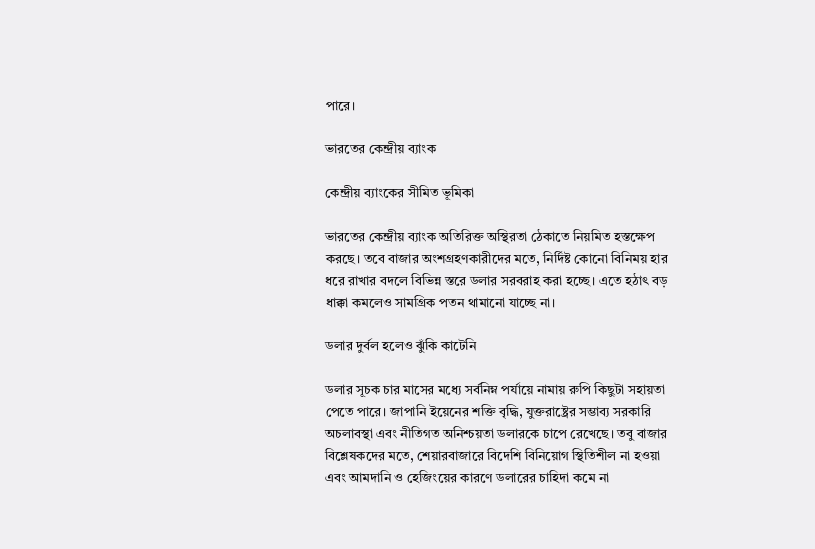পারে।

ভারতের কেন্দ্রীয় ব্যাংক

কেন্দ্রীয় ব্যাংকের সীমিত ভূমিকা

ভারতের কেন্দ্রীয় ব্যাংক অতিরিক্ত অস্থিরতা ঠেকাতে নিয়মিত হস্তক্ষেপ করছে। তবে বাজার অংশগ্রহণকারীদের মতে, নির্দিষ্ট কোনো বিনিময় হার ধরে রাখার বদলে বিভিন্ন স্তরে ডলার সরবরাহ করা হচ্ছে। এতে হঠাৎ বড় ধাক্কা কমলেও সামগ্রিক পতন থামানো যাচ্ছে না।

ডলার দুর্বল হলেও ঝুঁকি কাটেনি

ডলার সূচক চার মাসের মধ্যে সর্বনিম্ন পর্যায়ে নামায় রুপি কিছুটা সহায়তা পেতে পারে। জাপানি ইয়েনের শক্তি বৃদ্ধি, যুক্তরাষ্ট্রের সম্ভাব্য সরকারি অচলাবস্থা এবং নীতিগত অনিশ্চয়তা ডলারকে চাপে রেখেছে। তবু বাজার বিশ্লেষকদের মতে, শেয়ারবাজারে বিদেশি বিনিয়োগ স্থিতিশীল না হওয়া এবং আমদানি ও হেজিংয়ের কারণে ডলারের চাহিদা কমে না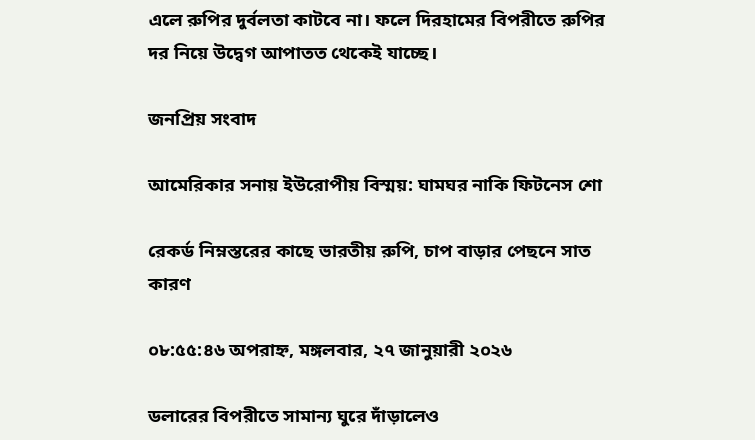এলে রুপির দুর্বলতা কাটবে না। ফলে দিরহামের বিপরীতে রুপির দর নিয়ে উদ্বেগ আপাতত থেকেই যাচ্ছে।

জনপ্রিয় সংবাদ

আমেরিকার সনায় ইউরোপীয় বিস্ময়: ঘামঘর নাকি ফিটনেস শো

রেকর্ড নিম্নস্তরের কাছে ভারতীয় রুপি, চাপ বাড়ার পেছনে সাত কারণ

০৮:৫৫:৪৬ অপরাহ্ন, মঙ্গলবার, ২৭ জানুয়ারী ২০২৬

ডলারের বিপরীতে সামান্য ঘুরে দাঁড়ালেও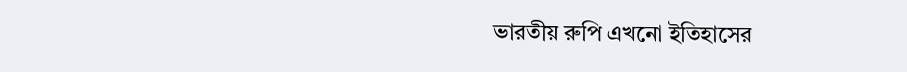ভারতীয় রুপি এখনো ইতিহাসের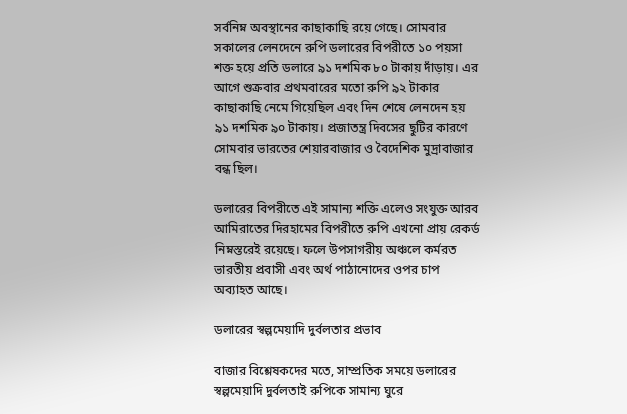সর্বনিম্ন অবস্থানের কাছাকাছি রয়ে গেছে। সোমবার সকালের লেনদেনে রুপি ডলারের বিপরীতে ১০ পয়সা শক্ত হয়ে প্রতি ডলারে ৯১ দশমিক ৮০ টাকায় দাঁড়ায়। এর আগে শুক্রবার প্রথমবারের মতো রুপি ৯২ টাকার কাছাকাছি নেমে গিয়েছিল এবং দিন শেষে লেনদেন হয় ৯১ দশমিক ৯০ টাকায়। প্রজাতন্ত্র দিবসের ছুটির কারণে সোমবার ভারতের শেয়ারবাজার ও বৈদেশিক মুদ্রাবাজার বন্ধ ছিল।

ডলারের বিপরীতে এই সামান্য শক্তি এলেও সংযুক্ত আরব আমিরাতের দিরহামের বিপরীতে রুপি এখনো প্রায় রেকর্ড নিম্নস্তরেই রয়েছে। ফলে উপসাগরীয় অঞ্চলে কর্মরত ভারতীয় প্রবাসী এবং অর্থ পাঠানোদের ওপর চাপ অব্যাহত আছে।

ডলারের স্বল্পমেয়াদি দুর্বলতার প্রভাব

বাজার বিশ্লেষকদের মতে, সাম্প্রতিক সময়ে ডলারের স্বল্পমেয়াদি দুর্বলতাই রুপিকে সামান্য ঘুরে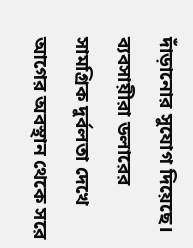দাঁড়ানোর সুযোগ দিয়েছে। ব্যবসায়ীরা ডলারের সামগ্রিক দুর্বলতা দেখে আগের অবস্থান থেকে সরে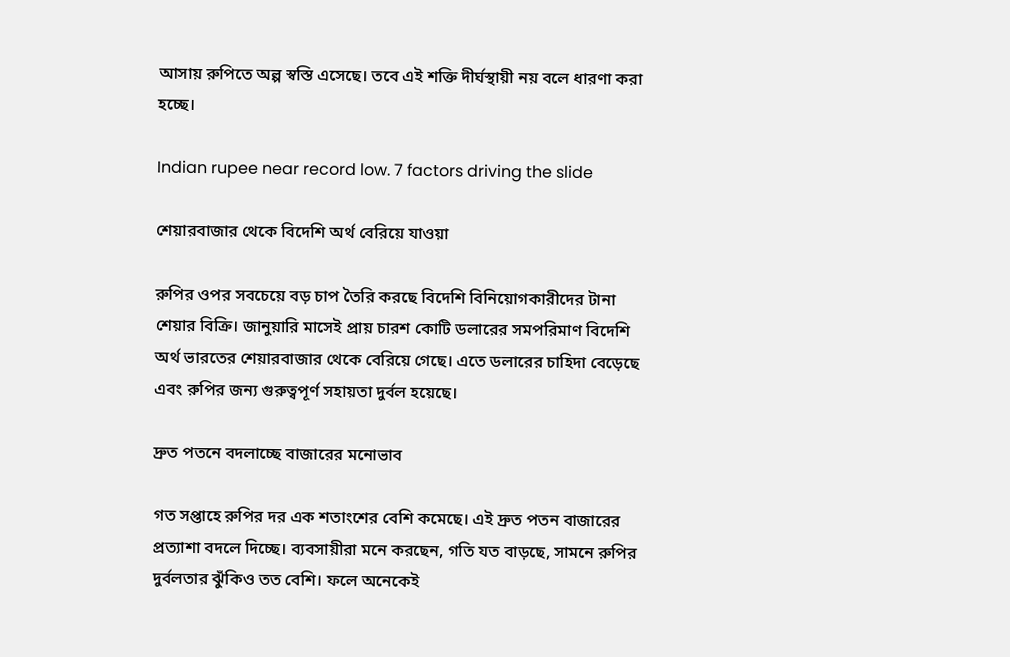আসায় রুপিতে অল্প স্বস্তি এসেছে। তবে এই শক্তি দীর্ঘস্থায়ী নয় বলে ধারণা করা হচ্ছে।

Indian rupee near record low. 7 factors driving the slide

শেয়ারবাজার থেকে বিদেশি অর্থ বেরিয়ে যাওয়া

রুপির ওপর সবচেয়ে বড় চাপ তৈরি করছে বিদেশি বিনিয়োগকারীদের টানা শেয়ার বিক্রি। জানুয়ারি মাসেই প্রায় চারশ কোটি ডলারের সমপরিমাণ বিদেশি অর্থ ভারতের শেয়ারবাজার থেকে বেরিয়ে গেছে। এতে ডলারের চাহিদা বেড়েছে এবং রুপির জন্য গুরুত্বপূর্ণ সহায়তা দুর্বল হয়েছে।

দ্রুত পতনে বদলাচ্ছে বাজারের মনোভাব

গত সপ্তাহে রুপির দর এক শতাংশের বেশি কমেছে। এই দ্রুত পতন বাজারের প্রত্যাশা বদলে দিচ্ছে। ব্যবসায়ীরা মনে করছেন, গতি যত বাড়ছে, সামনে রুপির দুর্বলতার ঝুঁকিও তত বেশি। ফলে অনেকেই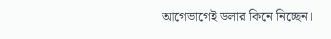আগেভাগেই ডলার কিনে নিচ্ছেন।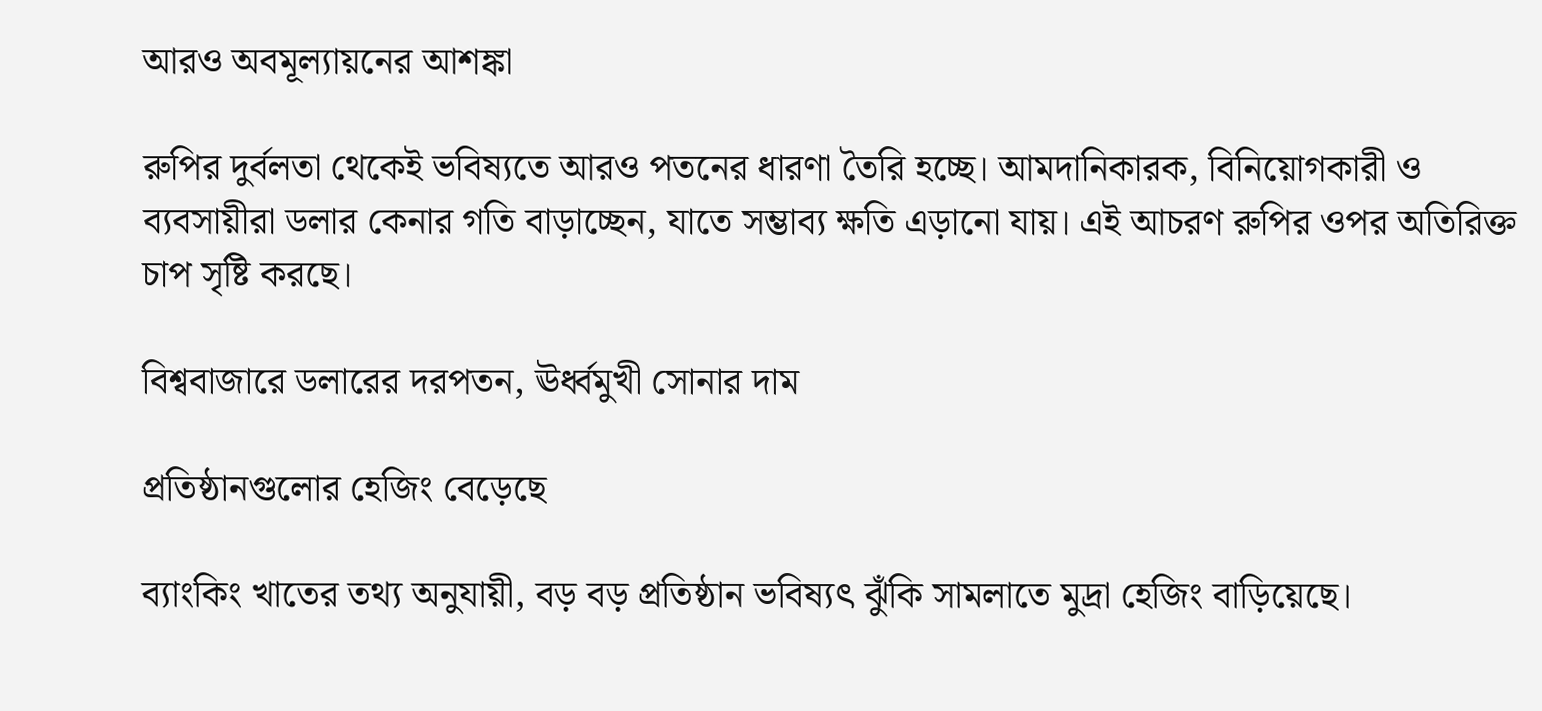আরও অবমূল্যায়নের আশঙ্কা

রুপির দুর্বলতা থেকেই ভবিষ্যতে আরও পতনের ধারণা তৈরি হচ্ছে। আমদানিকারক, বিনিয়োগকারী ও ব্যবসায়ীরা ডলার কেনার গতি বাড়াচ্ছেন, যাতে সম্ভাব্য ক্ষতি এড়ানো যায়। এই আচরণ রুপির ওপর অতিরিক্ত চাপ সৃষ্টি করছে।

বিশ্ববাজারে ডলারের দরপতন, ঊর্ধ্বমুখী সোনার দাম

প্রতিষ্ঠানগুলোর হেজিং বেড়েছে

ব্যাংকিং খাতের তথ্য অনুযায়ী, বড় বড় প্রতিষ্ঠান ভবিষ্যৎ ঝুঁকি সামলাতে মুদ্রা হেজিং বাড়িয়েছে।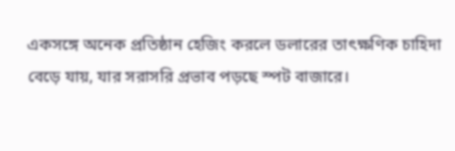একসঙ্গে অনেক প্রতিষ্ঠান হেজিং করলে ডলারের তাৎক্ষণিক চাহিদা বেড়ে যায়, যার সরাসরি প্রভাব পড়ছে স্পট বাজারে।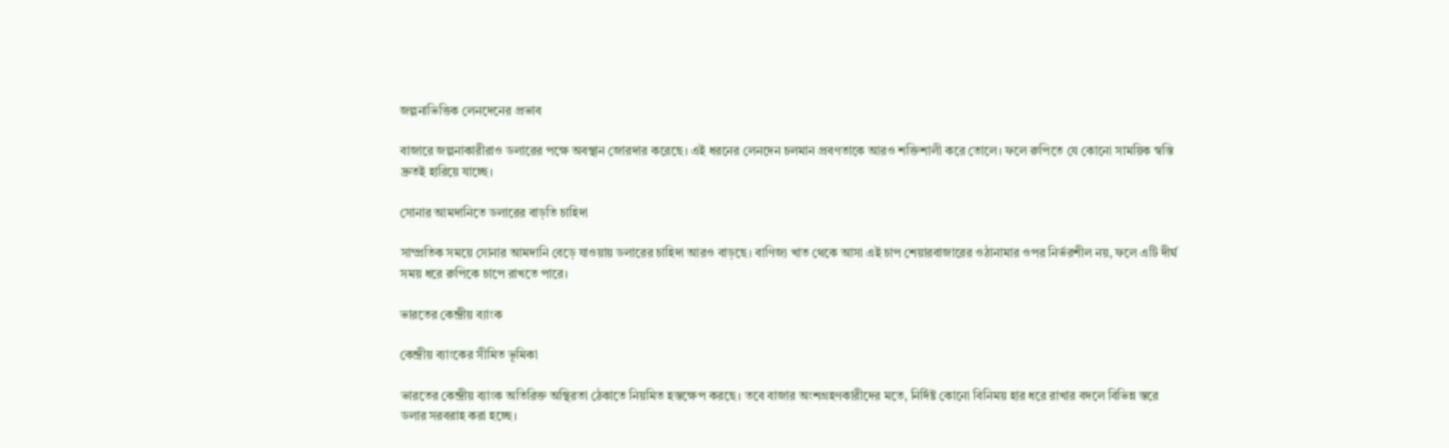জল্পনাভিত্তিক লেনদেনের প্রভাব

বাজারে জল্পনাকারীরাও ডলারের পক্ষে অবস্থান জোরদার করেছে। এই ধরনের লেনদেন চলমান প্রবণতাকে আরও শক্তিশালী করে তোলে। ফলে রুপিতে যে কোনো সাময়িক স্বস্তি দ্রুতই হারিয়ে যাচ্ছে।

সোনার আমদানিতে ডলারের বাড়তি চাহিদা

সাম্প্রতিক সময়ে সোনার আমদানি বেড়ে যাওয়ায় ডলারের চাহিদা আরও বাড়ছে। বাণিজ্য খাত থেকে আসা এই চাপ শেয়ারবাজারের ওঠানামার ওপর নির্ভরশীল নয়, ফলে এটি দীর্ঘ সময় ধরে রুপিকে চাপে রাখতে পারে।

ভারতের কেন্দ্রীয় ব্যাংক

কেন্দ্রীয় ব্যাংকের সীমিত ভূমিকা

ভারতের কেন্দ্রীয় ব্যাংক অতিরিক্ত অস্থিরতা ঠেকাতে নিয়মিত হস্তক্ষেপ করছে। তবে বাজার অংশগ্রহণকারীদের মতে, নির্দিষ্ট কোনো বিনিময় হার ধরে রাখার বদলে বিভিন্ন স্তরে ডলার সরবরাহ করা হচ্ছে।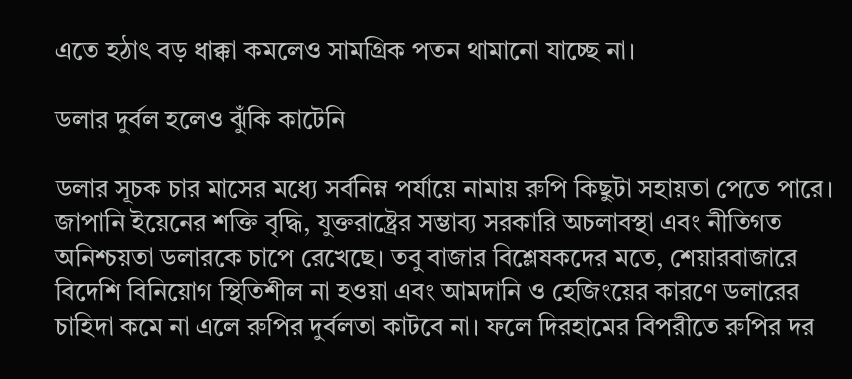এতে হঠাৎ বড় ধাক্কা কমলেও সামগ্রিক পতন থামানো যাচ্ছে না।

ডলার দুর্বল হলেও ঝুঁকি কাটেনি

ডলার সূচক চার মাসের মধ্যে সর্বনিম্ন পর্যায়ে নামায় রুপি কিছুটা সহায়তা পেতে পারে। জাপানি ইয়েনের শক্তি বৃদ্ধি, যুক্তরাষ্ট্রের সম্ভাব্য সরকারি অচলাবস্থা এবং নীতিগত অনিশ্চয়তা ডলারকে চাপে রেখেছে। তবু বাজার বিশ্লেষকদের মতে, শেয়ারবাজারে বিদেশি বিনিয়োগ স্থিতিশীল না হওয়া এবং আমদানি ও হেজিংয়ের কারণে ডলারের চাহিদা কমে না এলে রুপির দুর্বলতা কাটবে না। ফলে দিরহামের বিপরীতে রুপির দর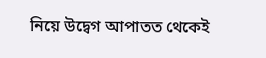নিয়ে উদ্বেগ আপাতত থেকেই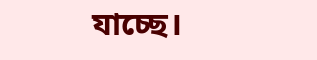যাচ্ছে।